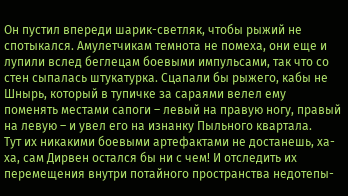Он пустил впереди шарик-светляк, чтобы рыжий не спотыкался. Амулетчикам темнота не помеха, они еще и лупили вслед беглецам боевыми импульсами, так что со стен сыпалась штукатурка. Сцапали бы рыжего, кабы не Шнырь, который в тупичке за сараями велел ему поменять местами сапоги – левый на правую ногу, правый на левую – и увел его на изнанку Пыльного квартала.
Тут их никакими боевыми артефактами не достанешь, ха-ха, сам Дирвен остался бы ни с чем! И отследить их перемещения внутри потайного пространства недотепы-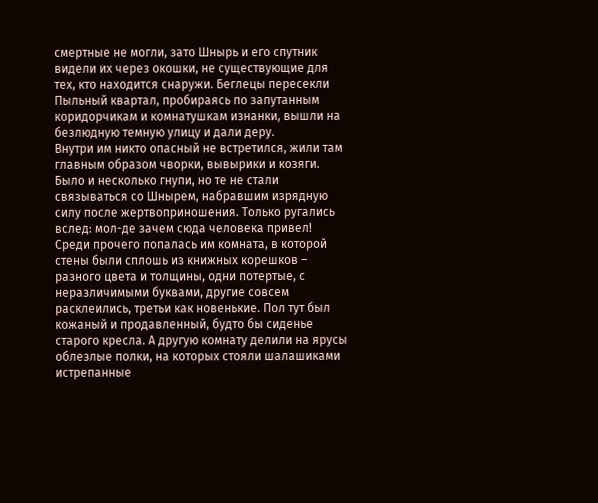смертные не могли, зато Шнырь и его спутник видели их через окошки, не существующие для тех, кто находится снаружи. Беглецы пересекли Пыльный квартал, пробираясь по запутанным коридорчикам и комнатушкам изнанки, вышли на безлюдную темную улицу и дали деру.
Внутри им никто опасный не встретился, жили там главным образом чворки, вывырики и козяги. Было и несколько гнупи, но те не стали связываться со Шнырем, набравшим изрядную силу после жертвоприношения. Только ругались вслед: мол-де зачем сюда человека привел!
Среди прочего попалась им комната, в которой стены были сплошь из книжных корешков – разного цвета и толщины, одни потертые, с неразличимыми буквами, другие совсем расклеились, третьи как новенькие. Пол тут был кожаный и продавленный, будто бы сиденье старого кресла. А другую комнату делили на ярусы облезлые полки, на которых стояли шалашиками истрепанные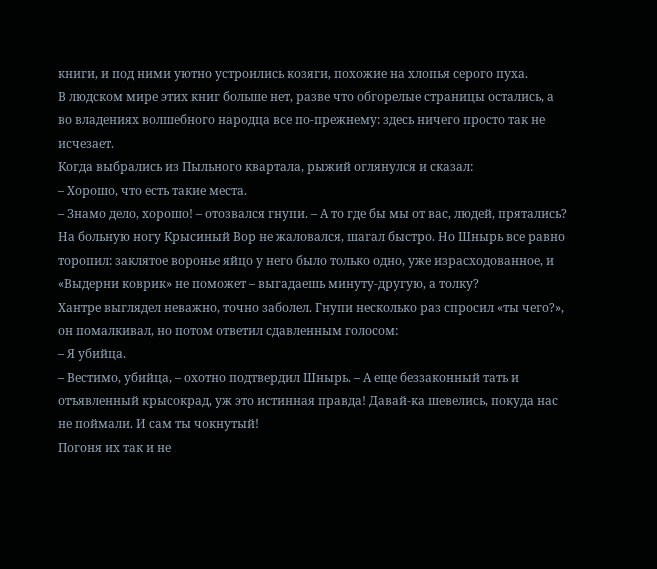книги, и под ними уютно устроились козяги, похожие на хлопья серого пуха.
В людском мире этих книг больше нет, разве что обгорелые страницы остались, а во владениях волшебного народца все по-прежнему: здесь ничего просто так не исчезает.
Когда выбрались из Пыльного квартала, рыжий оглянулся и сказал:
– Хорошо, что есть такие места.
– Знамо дело, хорошо! – отозвался гнупи. – А то где бы мы от вас, людей, прятались?
На больную ногу Крысиный Вор не жаловался, шагал быстро. Но Шнырь все равно торопил: заклятое воронье яйцо у него было только одно, уже израсходованное, и «Выдерни коврик» не поможет – выгадаешь минуту-другую, а толку?
Хантре выглядел неважно, точно заболел. Гнупи несколько раз спросил «ты чего?», он помалкивал, но потом ответил сдавленным голосом:
– Я убийца.
– Вестимо, убийца, – охотно подтвердил Шнырь. – А еще беззаконный тать и отъявленный крысокрад, уж это истинная правда! Давай-ка шевелись, покуда нас не поймали. И сам ты чокнутый!
Погоня их так и не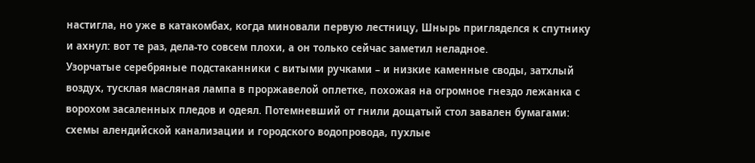настигла, но уже в катакомбах, когда миновали первую лестницу, Шнырь пригляделся к спутнику и ахнул: вот те раз, дела-то совсем плохи, а он только сейчас заметил неладное.
Узорчатые серебряные подстаканники с витыми ручками – и низкие каменные своды, затхлый воздух, тусклая масляная лампа в проржавелой оплетке, похожая на огромное гнездо лежанка с ворохом засаленных пледов и одеял. Потемневший от гнили дощатый стол завален бумагами: схемы алендийской канализации и городского водопровода, пухлые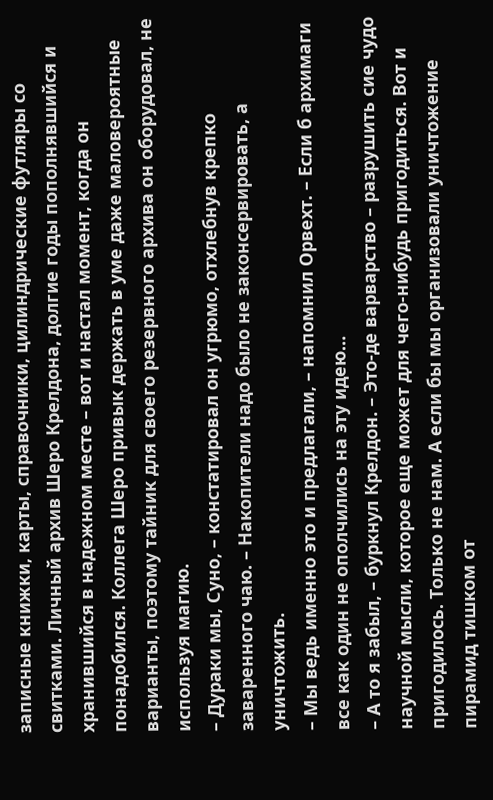записные книжки, карты, справочники, цилиндрические футляры со свитками. Личный архив Шеро Крелдона, долгие годы пополнявшийся и хранившийся в надежном месте – вот и настал момент, когда он понадобился. Коллега Шеро привык держать в уме даже маловероятные варианты, поэтому тайник для своего резервного архива он оборудовал, не используя магию.
– Дураки мы, Суно, – констатировал он угрюмо, отхлебнув крепко заваренного чаю. – Накопители надо было не законсервировать, а уничтожить.
– Мы ведь именно это и предлагали, – напомнил Орвехт. – Если б архимаги все как один не ополчились на эту идею…
– А то я забыл, – буркнул Крелдон. – Это-де варварство – разрушить сие чудо научной мысли, которое еще может для чего-нибудь пригодиться. Вот и пригодилось. Только не нам. А если бы мы организовали уничтожение пирамид тишком от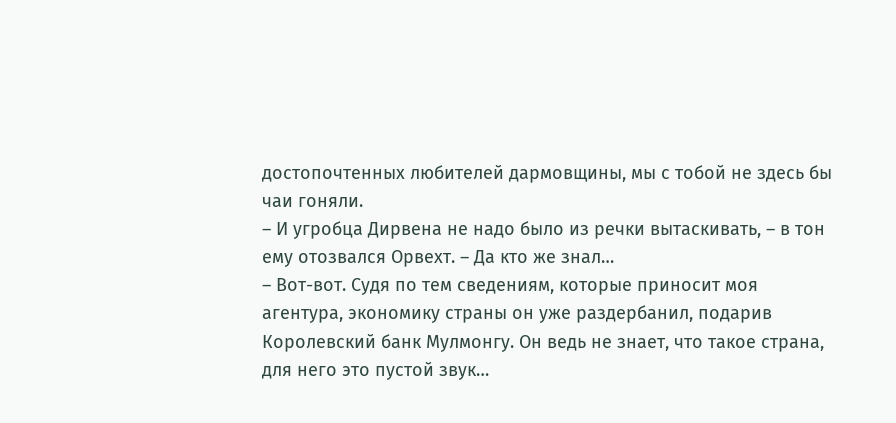достопочтенных любителей дармовщины, мы с тобой не здесь бы чаи гоняли.
– И угробца Дирвена не надо было из речки вытаскивать, – в тон ему отозвался Орвехт. – Да кто же знал…
– Вот-вот. Судя по тем сведениям, которые приносит моя агентура, экономику страны он уже раздербанил, подарив Королевский банк Мулмонгу. Он ведь не знает, что такое страна, для него это пустой звук…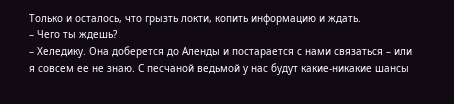Только и осталось, что грызть локти, копить информацию и ждать.
– Чего ты ждешь?
– Хеледику. Она доберется до Аленды и постарается с нами связаться – или я совсем ее не знаю. С песчаной ведьмой у нас будут какие-никакие шансы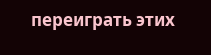переиграть этих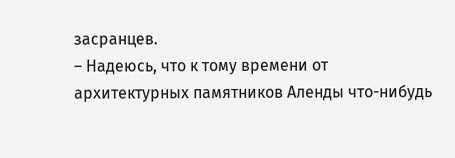засранцев.
– Надеюсь, что к тому времени от архитектурных памятников Аленды что-нибудь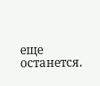еще останется.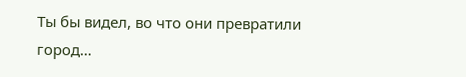Ты бы видел, во что они превратили город…